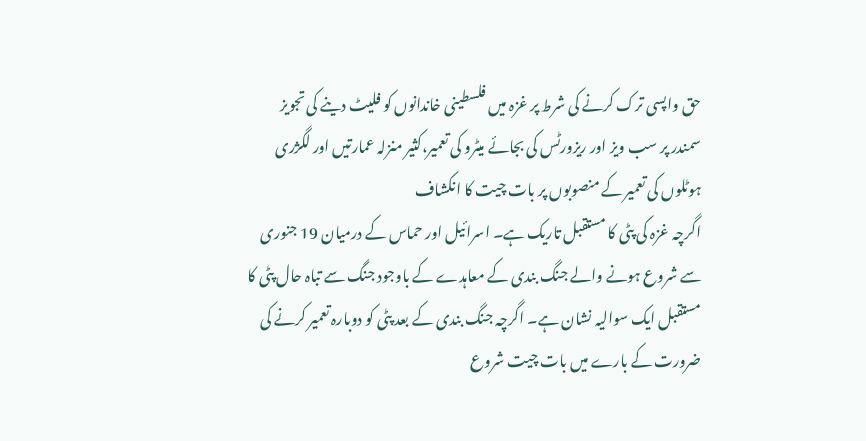حق واپسی ترک کرنے کی شرط پر غزہ میں فلسطینی خاندانوں کو فلیٹ دینے کی تجویز
سمندر پر سب ویز اور ریزورٹس کی بجائے میٹرو کی تعمیر،کثیر منزلہ عمارتیں اور لگژری ہوٹلوں کی تعمیر کے منصوبوں پر بات چیت کا انکشاف
اگرچہ غزہ کی پٹی کا مستقبل تاریک ہے۔ اسرائیل اور حماس کے درمیان 19 جنوری سے شروع ہونے والے جنگ بندی کے معاہدے کے باوجود جنگ سے تباہ حال پٹی کا مستقبل ایک سوالیہ نشان ہے۔ اگرچہ جنگ بندی کے بعد پٹی کو دوبارہ تعمیر کرنے کی ضرورت کے بارے میں بات چیت شروع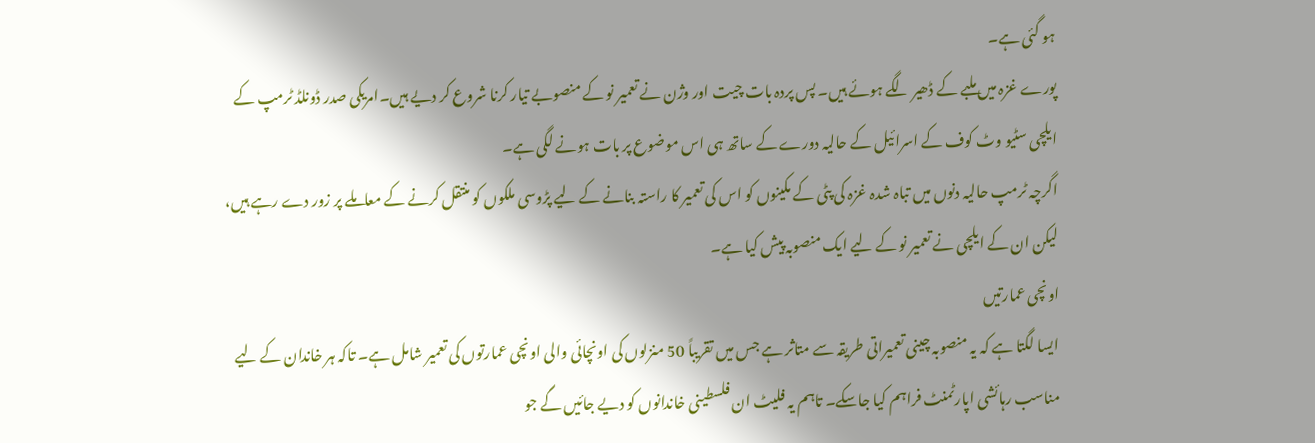ہو گئی ہے۔
پورے غزہ میں ملبے کے ڈھیر لگے ہوئے ہیں۔ پس پردہ بات چیت اور وژن نے تعمیر نو کے منصوبے تیار کرنا شروع کر دیے ہیں۔امریکی صدر ڈونلڈ ٹرمپ کے ایلچی سٹیو وٹ کوف کے اسرائیل کے حالیہ دورے کے ساتھ ہی اس موضوع پر بات ہونے لگی ہے۔
اگرچہ ٹرمپ حالیہ دنوں میں تباہ شدہ غزہ کی پٹی کے مکینوں کو اس کی تعمیر کا راستہ بنانے کے لیے پڑوسی ملکوں کو منتقل کرنے کے معاملے پر زور دے رہے ہیں، لیکن ان کے ایلچی نے تعمیر نو کے لیے ایک منصوبہ پیش کیا ہے۔
اونچی عمارتیں
ایسا لگتا ہے کہ یہ منصوبہ چینی تعمیراتی طریقہ سے متاثر ہے جس میں تقریباً 50 منزلوں کی اونچائی والی اونچی عمارتوں کی تعمیر شامل ہے۔ تاکہ ہر خاندان کے لیے مناسب رہائشی اپارٹمنٹ فراہم کیا جاسکے۔ تاہم یہ فلیٹ ان فلسطینی خاندانوں کو دیے جائیں گے جو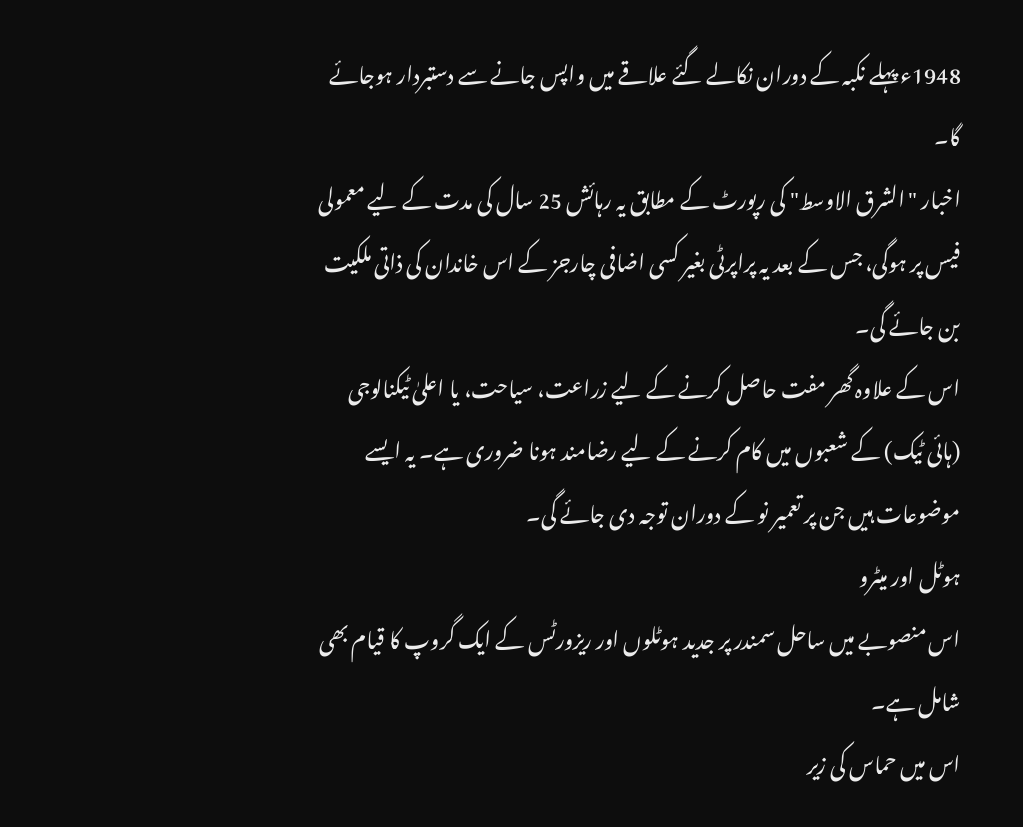1948ء پہلے نکبہ کے دوران نکالے گئے علاقے میں واپس جانے سے دستبردار ہوجائے گا۔
اخبار "الشرق الاوسط" کی رپورٹ کے مطابق یہ رہائش 25 سال کی مدت کے لیے معمولی فیس پر ہوگی، جس کے بعد یہ پراپرٹی بغیر کسی اضافی چارجز کے اس خاندان کی ذاتی ملکیت بن جائے گی۔
اس کے علاوہ گھر مفت حاصل کرنے کے لیے زراعت، سیاحت، یا اعلیٰ ٹیکنالوجی (ہائی ٹیک) کے شعبوں میں کام کرنے کے لیے رضامند ہونا ضروری ہے۔ یہ ایسے موضوعات ہیں جن پر تعمیر نو کے دوران توجہ دی جائے گی۔
ہوٹل اور میٹرو
اس منصوبے میں ساحل سمندر پر جدید ہوٹلوں اور ریزورٹس کے ایک گروپ کا قیام بھی شامل ہے۔
اس میں حماس کی زیر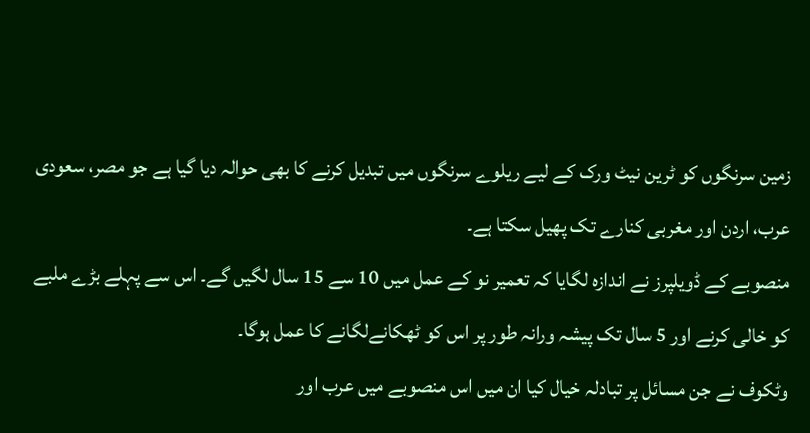زمین سرنگوں کو ٹرین نیٹ ورک کے لیے ریلوے سرنگوں میں تبدیل کرنے کا بھی حوالہ دیا گیا ہے جو مصر، سعودی عرب، اردن اور مغربی کنارے تک پھیل سکتا ہے۔
منصوبے کے ڈویلپرز نے اندازہ لگایا کہ تعمیر نو کے عمل میں 10 سے 15 سال لگیں گے۔ اس سے پہلے بڑے ملبے کو خالی کرنے اور 5 سال تک پیشہ ورانہ طور پر اس کو ٹھکانےلگانے کا عمل ہوگا۔
وٹکوف نے جن مسائل پر تبادلہ خیال کیا ان میں اس منصوبے میں عرب اور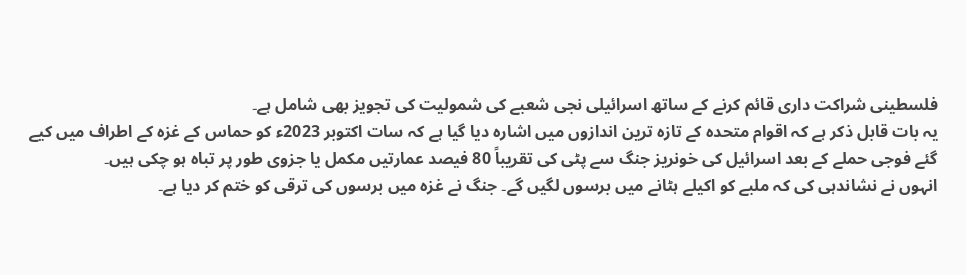فلسطینی شراکت داری قائم کرنے کے ساتھ اسرائیلی نجی شعبے کی شمولیت کی تجویز بھی شامل ہے۔
یہ بات قابل ذکر ہے کہ اقوام متحدہ کے تازہ ترین اندازوں میں اشارہ دیا گیا ہے کہ سات اکتوبر 2023ء کو حماس کے غزہ کے اطراف میں کیے گئے فوجی حملے کے بعد اسرائیل کی خونریز جنگ سے پٹی کی تقریباً 80 فیصد عمارتیں مکمل یا جزوی طور پر تباہ ہو چکی ہیں۔
انہوں نے نشاندہی کی کہ ملبے کو اکیلے ہٹانے میں برسوں لگیں گے۔ جنگ نے غزہ میں برسوں کی ترقی کو ختم کر دیا ہے۔